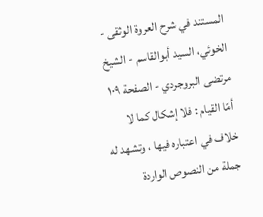المستند في شرح العروة الوثقى - الخوئي، السيد أبوالقاسم - الشيخ مرتضى البروجردي - الصفحة ١٠٩
أمّا القيام : فلا إشكال كما لا خلاف في اعتباره فيها ، وتشهد له جملة من النصوص الواردة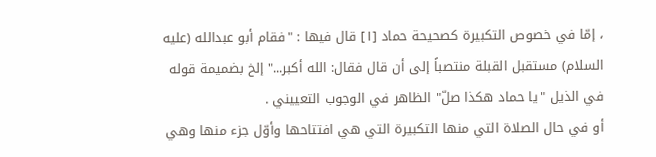، إمّا في خصوص التكبيرة كصحيحة حماد [١] قال فيها : "فقام أبو عبدالله (عليه السلام) مستقبل القبلة منتصباً إلى أن قال فقال: الله أكبر..." إلخ بضميمة قوله في الذيل "يا حماد هكذا صلّ" الظاهر في الوجوب التعييني .
أو في حال الصلاة التي منها التكبيرة التي هي افتتاحها وأوّل جزء منها وهي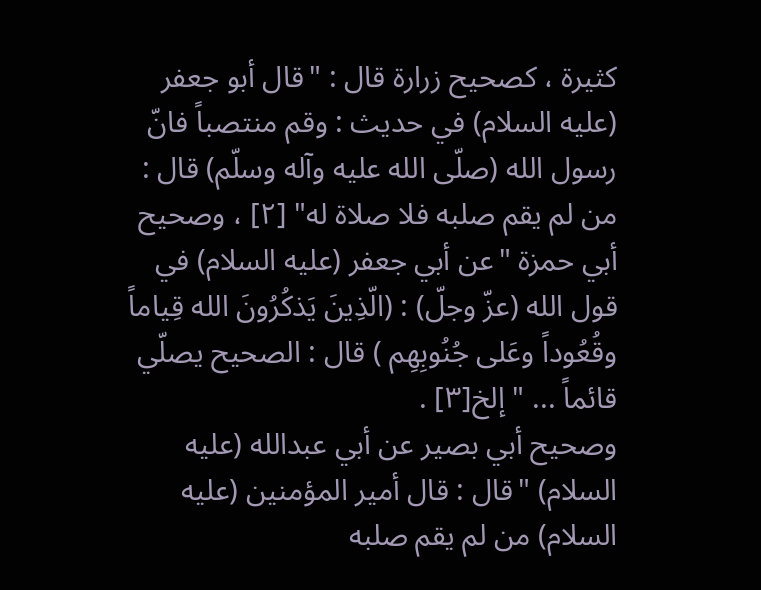كثيرة ، كصحيح زرارة قال : "قال أبو جعفر (عليه السلام) في حديث : وقم منتصباً فانّ رسول الله (صلّى الله عليه وآله وسلّم) قال : من لم يقم صلبه فلا صلاة له" [٢] ، وصحيح أبي حمزة "عن أبي جعفر (عليه السلام) في قول الله (عزّ وجلّ) : (الّذِينَ يَذكُرُونَ الله قِياماً وقُعُوداً وعَلى جُنُوبِهِم ) قال : الصحيح يصلّي قائماً ... " إلخ[٣] .
وصحيح أبي بصير عن أبي عبدالله (عليه السلام) "قال : قال أمير المؤمنين (عليه السلام) من لم يقم صلبه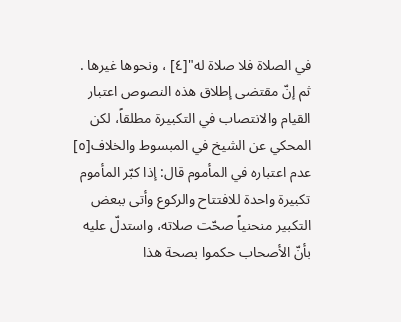في الصلاة فلا صلاة له"[٤] ، ونحوها غيرها .
ثم إنّ مقتضى إطلاق هذه النصوص اعتبار القيام والانتصاب في التكبيرة مطلقاً، لكن المحكي عن الشيخ في المبسوط والخلاف[٥] عدم اعتباره في المأموم قال: إذا كبّر المأموم تكبيرة واحدة للافتتاح والركوع وأتى ببعض التكبير منحنياً صحّت صلاته، واستدلّ عليه بأنّ الأصحاب حكموا بصحة هذا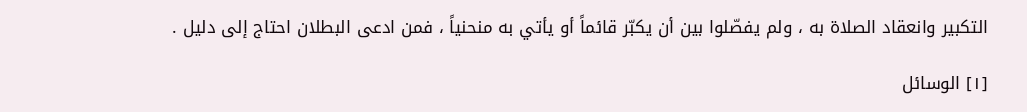التكبير وانعقاد الصلاة به ، ولم يفصّلوا بين أن يكبّر قائماً أو يأتي به منحنياً ، فمن ادعى البطلان احتاج إلى دليل .

[١] الوسائل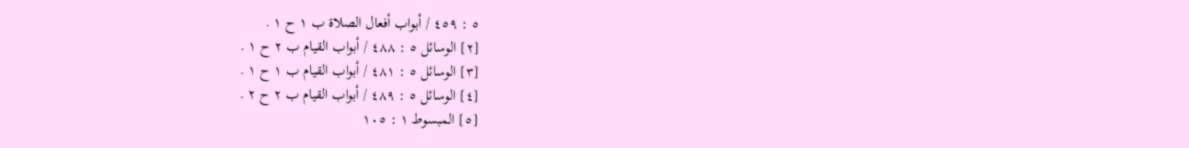٥ : ٤٥٩ / أبواب أفعال الصلاة ب ١ ح ١ .
[٢] الوسائل ٥ : ٤٨٨ / أبواب القيام ب ٢ ح ١ .
[٣] الوسائل ٥ : ٤٨١ / أبواب القيام ب ١ ح ١ .
[٤] الوسائل ٥ : ٤٨٩ / أبواب القيام ب ٢ ح ٢ .
[٥] المبسوط ١ : ١٠٥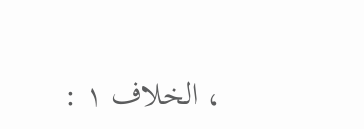، الخلاف ١ :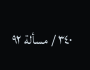٣٤٠ / مسألة ٩٢